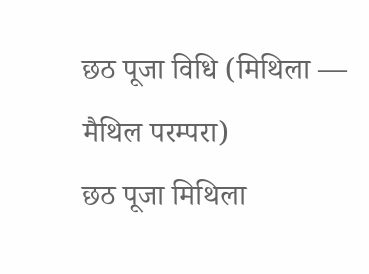छठ पूजा विधि (मिथिला — मैथिल परम्परा)
छठ पूजा मिथिला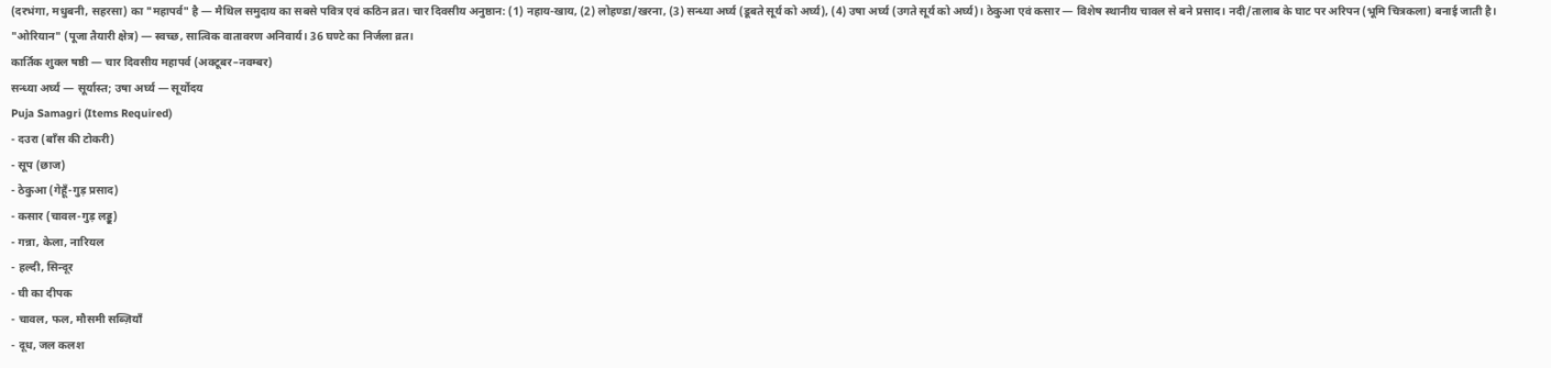(दरभंगा, मधुबनी, सहरसा) का "महापर्व" है — मैथिल समुदाय का सबसे पवित्र एवं कठिन व्रत। चार दिवसीय अनुष्ठान: (1) नहाय-खाय, (2) लोहण्डा/खरना, (3) सन्ध्या अर्घ्य (डूबते सूर्य को अर्घ्य), (4) उषा अर्घ्य (उगते सूर्य को अर्घ्य)। ठेकुआ एवं कसार — विशेष स्थानीय चावल से बने प्रसाद। नदी/तालाब के घाट पर अरिपन (भूमि चित्रकला) बनाई जाती है। "ओरियान" (पूजा तैयारी क्षेत्र) — स्वच्छ, सात्विक वातावरण अनिवार्य। 36 घण्टे का निर्जला व्रत।
कार्तिक शुक्ल षष्ठी — चार दिवसीय महापर्व (अक्टूबर–नवम्बर)
सन्ध्या अर्घ्य — सूर्यास्त; उषा अर्घ्य — सूर्योदय
Puja Samagri (Items Required)
- दउरा (बाँस की टोकरी)
- सूप (छाज)
- ठेकुआ (गेहूँ-गुड़ प्रसाद)
- कसार (चावल-गुड़ लड्डू)
- गन्ना, केला, नारियल
- हल्दी, सिन्दूर
- घी का दीपक
- चावल, फल, मौसमी सब्ज़ियाँ
- दूध, जल कलश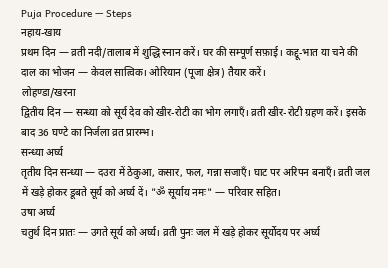Puja Procedure — Steps
नहाय-खाय
प्रथम दिन — व्रती नदी/तालाब में शुद्धि स्नान करें। घर की सम्पूर्ण सफ़ाई। कद्दू-भात या चने की दाल का भोजन — केवल सात्विक। ओरियान (पूजा क्षेत्र) तैयार करें।
लोहण्डा/खरना
द्वितीय दिन — सन्ध्या को सूर्य देव को खीर-रोटी का भोग लगाएँ। व्रती खीर-रोटी ग्रहण करें। इसके बाद 36 घण्टे का निर्जला व्रत प्रारम्भ।
सन्ध्या अर्घ्य
तृतीय दिन सन्ध्या — दउरा में ठेकुआ, कसार, फल, गन्ना सजाएँ। घाट पर अरिपन बनाएँ। व्रती जल में खड़े होकर डूबते सूर्य को अर्घ्य दें। "ॐ सूर्याय नमः" — परिवार सहित।
उषा अर्घ्य
चतुर्थ दिन प्रातः — उगते सूर्य को अर्घ्य। व्रती पुनः जल में खड़े होकर सूर्योदय पर अर्घ्य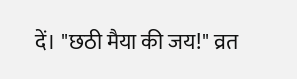दें। "छठी मैया की जय!" व्रत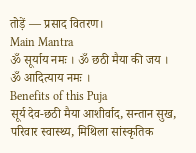तोड़ें — प्रसाद वितरण।
Main Mantra
ॐ सूर्याय नमः । ॐ छठी मैया की जय । ॐ आदित्याय नमः ।
Benefits of this Puja
सूर्य देव-छठी मैया आशीर्वाद, सन्तान सुख, परिवार स्वास्थ्य, मिथिला सांस्कृतिक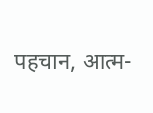पहचान, आत्म-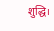शुद्धि।